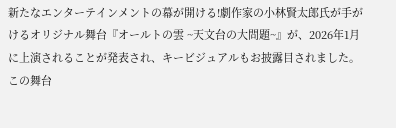新たなエンターテインメントの幕が開ける!劇作家の小林賢太郎氏が手がけるオリジナル舞台『オールトの雲 ~天文台の大問題~』が、2026年1月に上演されることが発表され、キービジュアルもお披露目されました。この舞台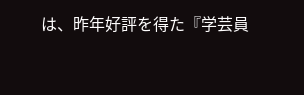は、昨年好評を得た『学芸員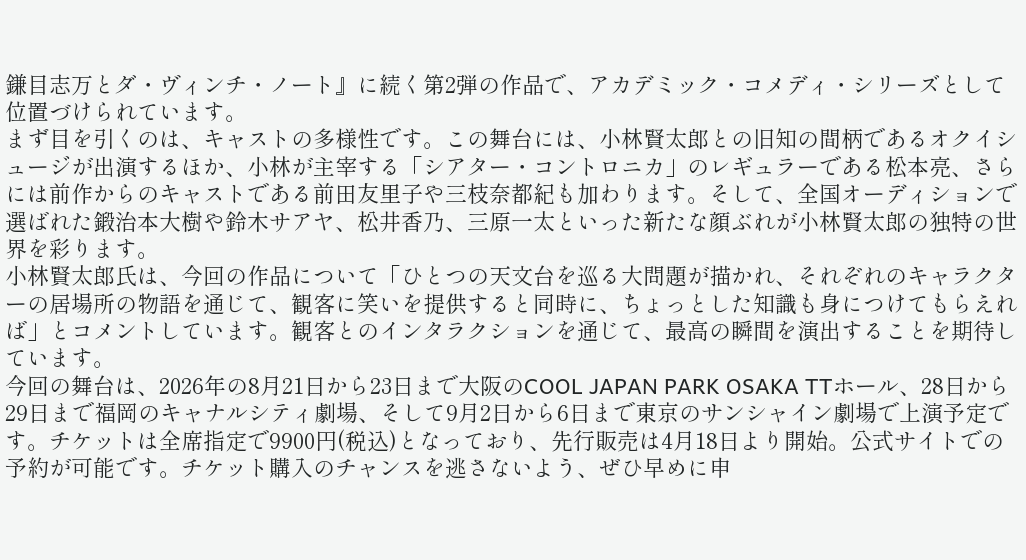鎌目志万とダ・ヴィンチ・ノート』に続く第2弾の作品で、アカデミック・コメディ・シリーズとして位置づけられています。
まず目を引くのは、キャストの多様性です。この舞台には、小林賢太郎との旧知の間柄であるオクイシュージが出演するほか、小林が主宰する「シアター・コントロニカ」のレギュラーである松本亮、さらには前作からのキャストである前田友里子や三枝奈都紀も加わります。そして、全国オーディションで選ばれた鍛治本大樹や鈴木サアヤ、松井香乃、三原一太といった新たな顔ぶれが小林賢太郎の独特の世界を彩ります。
小林賢太郎氏は、今回の作品について「ひとつの天文台を巡る大問題が描かれ、それぞれのキャラクターの居場所の物語を通じて、観客に笑いを提供すると同時に、ちょっとした知識も身につけてもらえれば」とコメントしています。観客とのインタラクションを通じて、最高の瞬間を演出することを期待しています。
今回の舞台は、2026年の8月21日から23日まで大阪のCOOL JAPAN PARK OSAKA TTホール、28日から29日まで福岡のキャナルシティ劇場、そして9月2日から6日まで東京のサンシャイン劇場で上演予定です。チケットは全席指定で9900円(税込)となっており、先行販売は4月18日より開始。公式サイトでの予約が可能です。チケット購入のチャンスを逃さないよう、ぜひ早めに申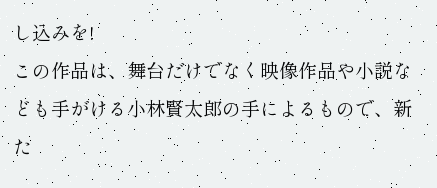し込みを!
この作品は、舞台だけでなく映像作品や小説なども手がける小林賢太郎の手によるもので、新た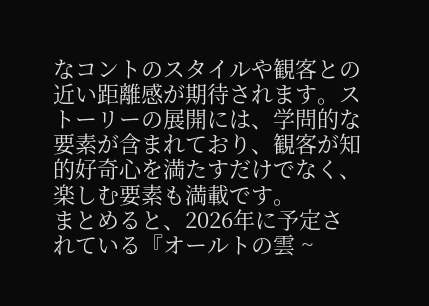なコントのスタイルや観客との近い距離感が期待されます。ストーリーの展開には、学問的な要素が含まれており、観客が知的好奇心を満たすだけでなく、楽しむ要素も満載です。
まとめると、2026年に予定されている『オールトの雲 ~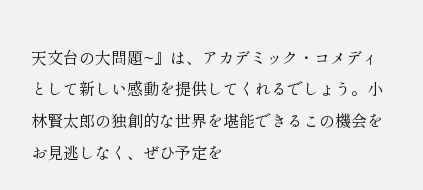天文台の大問題~』は、アカデミック・コメディとして新しい感動を提供してくれるでしょう。小林賢太郎の独創的な世界を堪能できるこの機会をお見逃しなく、ぜひ予定を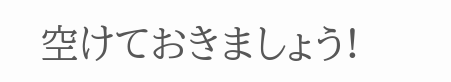空けておきましょう!